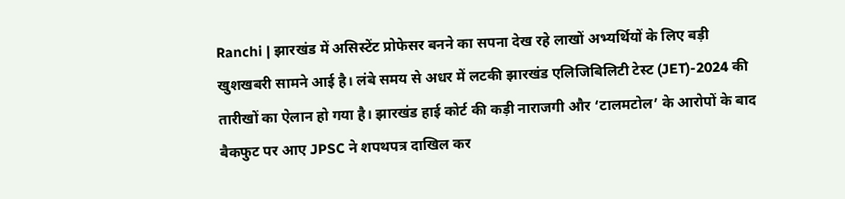Ranchi | झारखंड में असिस्टेंट प्रोफेसर बनने का सपना देख रहे लाखों अभ्यर्थियों के लिए बड़ी खुशखबरी सामने आई है। लंबे समय से अधर में लटकी झारखंड एलिजिबिलिटी टेस्ट (JET)-2024 की तारीखों का ऐलान हो गया है। झारखंड हाई कोर्ट की कड़ी नाराजगी और ‘टालमटोल’ के आरोपों के बाद बैकफुट पर आए JPSC ने शपथपत्र दाखिल कर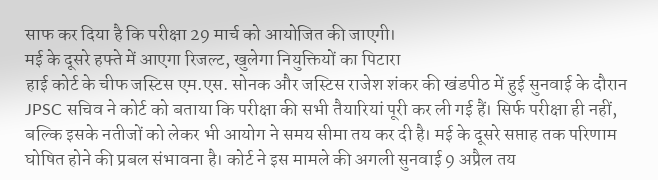साफ कर दिया है कि परीक्षा 29 मार्च को आयोजित की जाएगी।
मई के दूसरे हफ्ते में आएगा रिजल्ट, खुलेगा नियुक्तियों का पिटारा
हाई कोर्ट के चीफ जस्टिस एम.एस. सोनक और जस्टिस राजेश शंकर की खंडपीठ में हुई सुनवाई के दौरान JPSC सचिव ने कोर्ट को बताया कि परीक्षा की सभी तैयारियां पूरी कर ली गई हैं। सिर्फ परीक्षा ही नहीं, बल्कि इसके नतीजों को लेकर भी आयोग ने समय सीमा तय कर दी है। मई के दूसरे सप्ताह तक परिणाम घोषित होने की प्रबल संभावना है। कोर्ट ने इस मामले की अगली सुनवाई 9 अप्रैल तय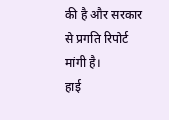की है और सरकार से प्रगति रिपोर्ट मांगी है।
हाई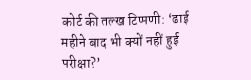कोर्ट की तल्ख टिप्पणी: ‘ढाई महीने बाद भी क्यों नहीं हुई परीक्षा?’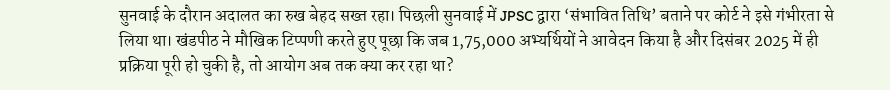सुनवाई के दौरान अदालत का रुख बेहद सख्त रहा। पिछली सुनवाई में JPSC द्वारा ‘संभावित तिथि’ बताने पर कोर्ट ने इसे गंभीरता से लिया था। खंडपीठ ने मौखिक टिप्पणी करते हुए पूछा कि जब 1,75,000 अभ्यर्थियों ने आवेदन किया है और दिसंबर 2025 में ही प्रक्रिया पूरी हो चुकी है, तो आयोग अब तक क्या कर रहा था?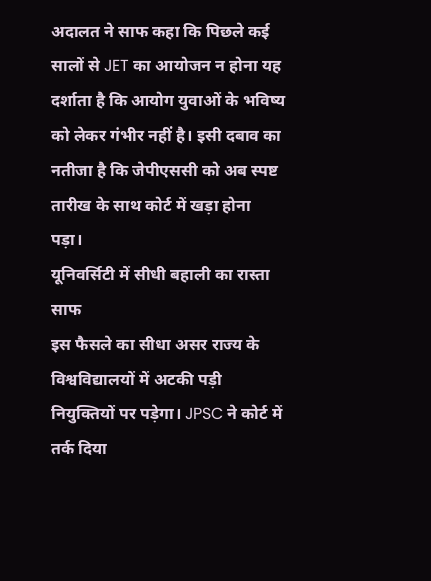अदालत ने साफ कहा कि पिछले कई सालों से JET का आयोजन न होना यह दर्शाता है कि आयोग युवाओं के भविष्य को लेकर गंभीर नहीं है। इसी दबाव का नतीजा है कि जेपीएससी को अब स्पष्ट तारीख के साथ कोर्ट में खड़ा होना पड़ा।
यूनिवर्सिटी में सीधी बहाली का रास्ता साफ
इस फैसले का सीधा असर राज्य के विश्वविद्यालयों में अटकी पड़ी नियुक्तियों पर पड़ेगा। JPSC ने कोर्ट में तर्क दिया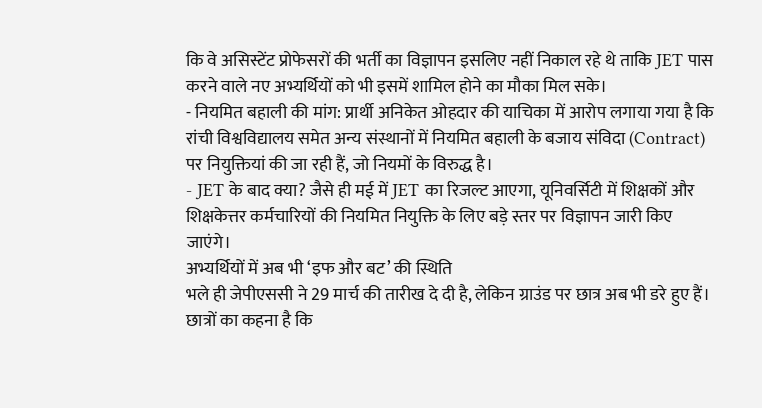कि वे असिस्टेंट प्रोफेसरों की भर्ती का विज्ञापन इसलिए नहीं निकाल रहे थे ताकि JET पास करने वाले नए अभ्यर्थियों को भी इसमें शामिल होने का मौका मिल सके।
- नियमित बहाली की मांग: प्रार्थी अनिकेत ओहदार की याचिका में आरोप लगाया गया है कि रांची विश्वविद्यालय समेत अन्य संस्थानों में नियमित बहाली के बजाय संविदा (Contract) पर नियुक्तियां की जा रही हैं, जो नियमों के विरुद्ध है।
- JET के बाद क्या? जैसे ही मई में JET का रिजल्ट आएगा, यूनिवर्सिटी में शिक्षकों और शिक्षकेत्तर कर्मचारियों की नियमित नियुक्ति के लिए बड़े स्तर पर विज्ञापन जारी किए जाएंगे।
अभ्यर्थियों में अब भी ‘इफ और बट’ की स्थिति
भले ही जेपीएससी ने 29 मार्च की तारीख दे दी है, लेकिन ग्राउंड पर छात्र अब भी डरे हुए हैं। छात्रों का कहना है कि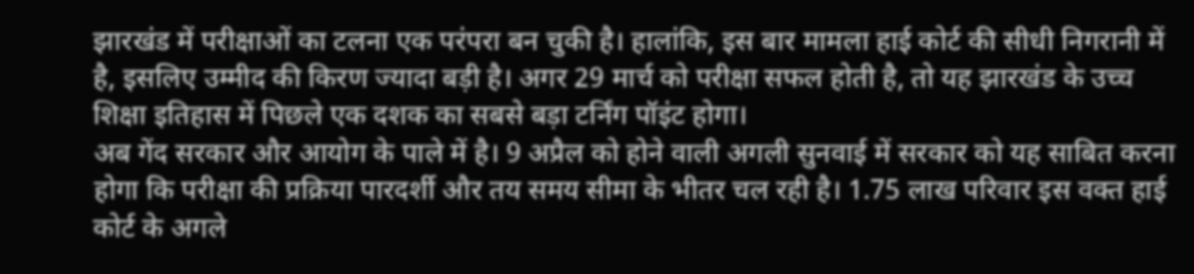झारखंड में परीक्षाओं का टलना एक परंपरा बन चुकी है। हालांकि, इस बार मामला हाई कोर्ट की सीधी निगरानी में है, इसलिए उम्मीद की किरण ज्यादा बड़ी है। अगर 29 मार्च को परीक्षा सफल होती है, तो यह झारखंड के उच्च शिक्षा इतिहास में पिछले एक दशक का सबसे बड़ा टर्निंग पॉइंट होगा।
अब गेंद सरकार और आयोग के पाले में है। 9 अप्रैल को होने वाली अगली सुनवाई में सरकार को यह साबित करना होगा कि परीक्षा की प्रक्रिया पारदर्शी और तय समय सीमा के भीतर चल रही है। 1.75 लाख परिवार इस वक्त हाई कोर्ट के अगले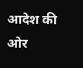आदेश की ओर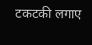टकटकी लगाए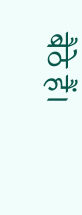बैठे हैं।